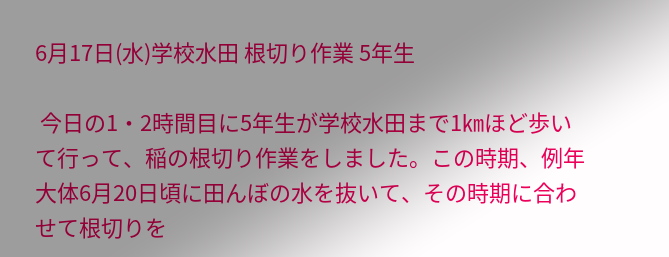6月17日(水)学校水田 根切り作業 5年生

 今日の1・2時間目に5年生が学校水田まで1㎞ほど歩いて行って、稲の根切り作業をしました。この時期、例年大体6月20日頃に田んぼの水を抜いて、その時期に合わせて根切りを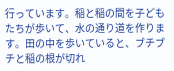行っています。稲と稲の間を子どもたちが歩いて、水の通り道を作ります。田の中を歩いていると、ブチブチと稲の根が切れ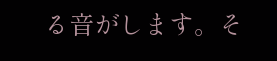る音がします。そ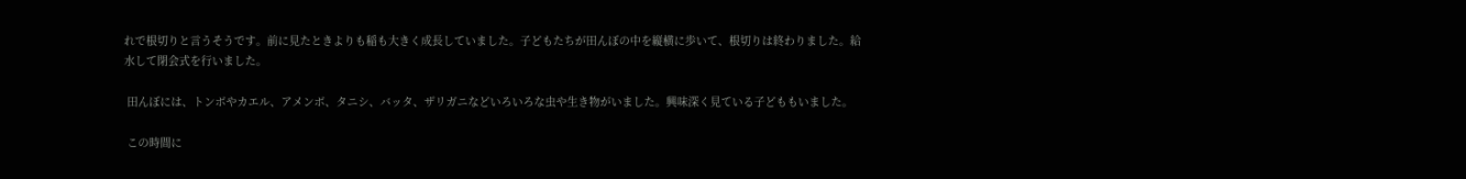れで根切りと言うそうです。前に見たときよりも稲も大きく成長していました。子どもたちが田んぼの中を縦横に歩いて、根切りは終わりました。給水して閉会式を行いました。

 田んぼには、トンボやカエル、アメンボ、タニシ、バッタ、ザリガニなどいろいろな虫や生き物がいました。興味深く見ている子どももいました。

 この時間に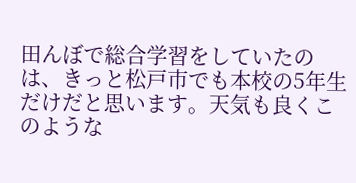田んぼで総合学習をしていたのは、きっと松戸市でも本校の5年生だけだと思います。天気も良くこのような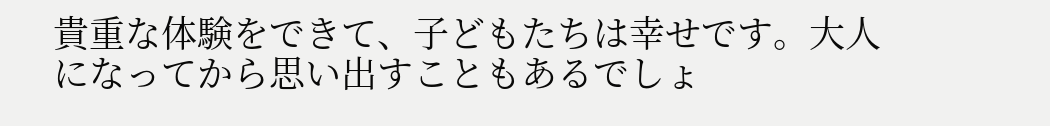貴重な体験をできて、子どもたちは幸せです。大人になってから思い出すこともあるでしょ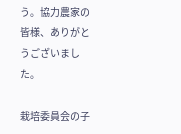う。協力農家の皆様、ありがとうございました。

栽培委員会の子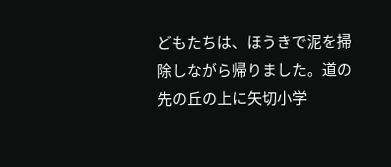どもたちは、ほうきで泥を掃除しながら帰りました。道の先の丘の上に矢切小学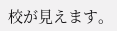校が見えます。